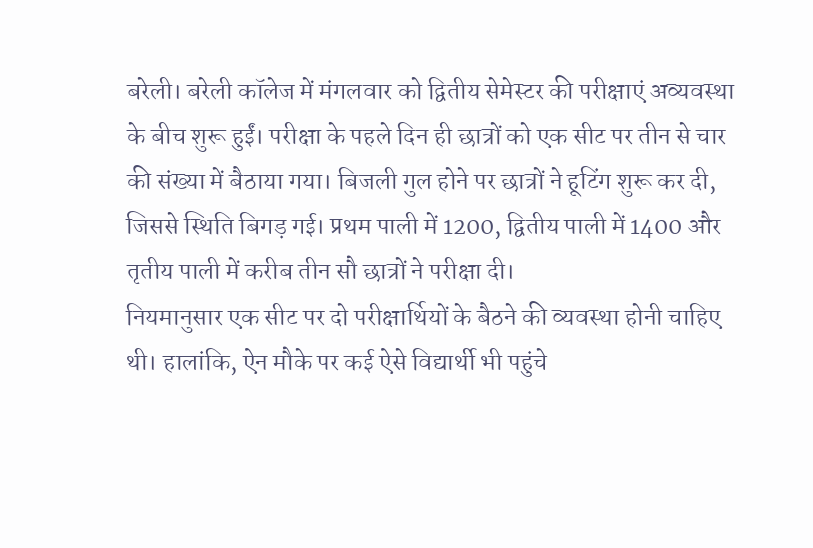बरेली। बरेली कॉलेज में मंगलवार को द्वितीय सेमेस्टर की परीक्षाएं अव्यवस्था के बीच शुरू हुईं। परीक्षा के पहले दिन ही छात्रों को एक सीट पर तीन से चार की संख्या में बैठाया गया। बिजली गुल होने पर छात्रों ने हूटिंग शुरू कर दी, जिससे स्थिति बिगड़ गई। प्रथम पाली में 1200, द्वितीय पाली में 1400 और तृतीय पाली में करीब तीन सौ छात्रों ने परीक्षा दी।
नियमानुसार एक सीट पर दो परीक्षार्थियों के बैठने की व्यवस्था होनी चाहिए थी। हालांकि, ऐन मौके पर कई ऐसे विद्यार्थी भी पहुंचे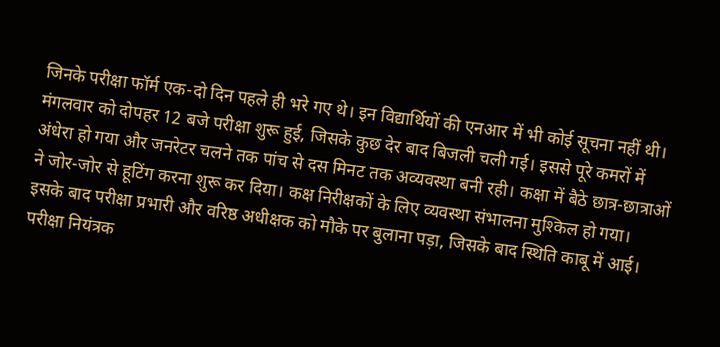जिनके परीक्षा फॉर्म एक-दो दिन पहले ही भरे गए थे। इन विद्यार्थियों की एनआर में भी कोई सूचना नहीं थी। मंगलवार को दोपहर 12 बजे परीक्षा शुरू हुई, जिसके कुछ देर बाद बिजली चली गई। इससे पूरे कमरों में अंधेरा हो गया और जनरेटर चलने तक पांच से दस मिनट तक अव्यवस्था बनी रही। कक्षा में बैठे छात्र-छात्राओं ने जोर-जोर से हूटिंग करना शुरू कर दिया। कक्ष निरीक्षकों के लिए व्यवस्था संभालना मुश्किल हो गया। इसके बाद परीक्षा प्रभारी और वरिष्ठ अधीक्षक को मौके पर बुलाना पड़ा, जिसके बाद स्थिति काबू में आई।
परीक्षा नियंत्रक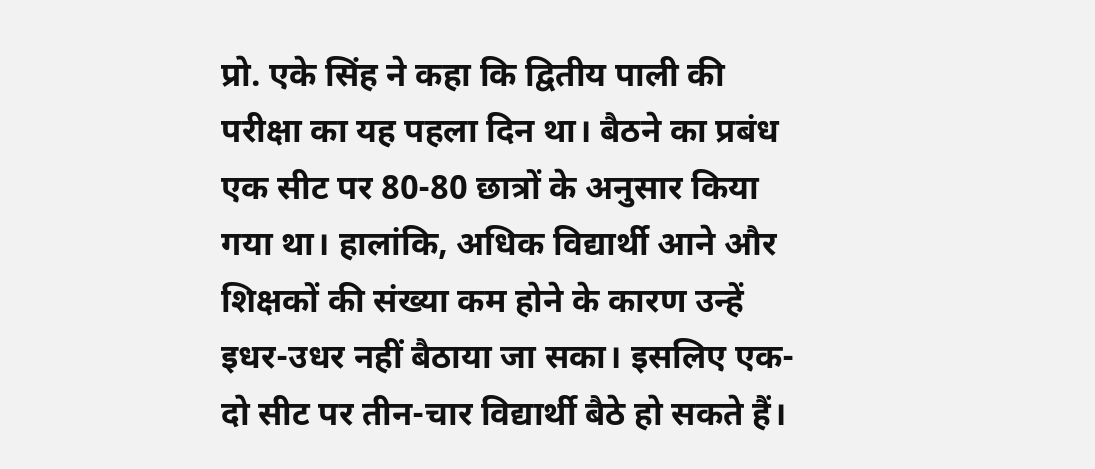प्रो. एके सिंह ने कहा कि द्वितीय पाली की परीक्षा का यह पहला दिन था। बैठने का प्रबंध एक सीट पर 80-80 छात्रों के अनुसार किया गया था। हालांकि, अधिक विद्यार्थी आने और शिक्षकों की संख्या कम होने के कारण उन्हें इधर-उधर नहीं बैठाया जा सका। इसलिए एक-दो सीट पर तीन-चार विद्यार्थी बैठे हो सकते हैं।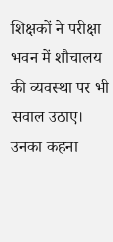शिक्षकों ने परीक्षा भवन में शौचालय की व्यवस्था पर भी सवाल उठाए। उनका कहना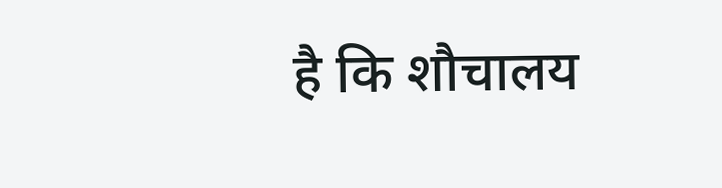है कि शौचालय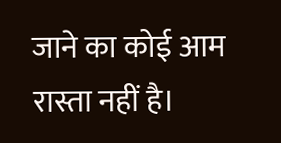जाने का कोई आम रास्ता नहीं है।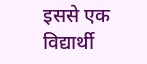इससे एक विद्यार्थी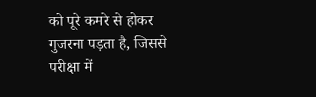को पूरे कमरे से होकर गुजरना पड़ता है, जिससे परीक्षा में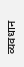व्यवधान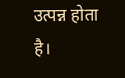उत्पन्न होता है।